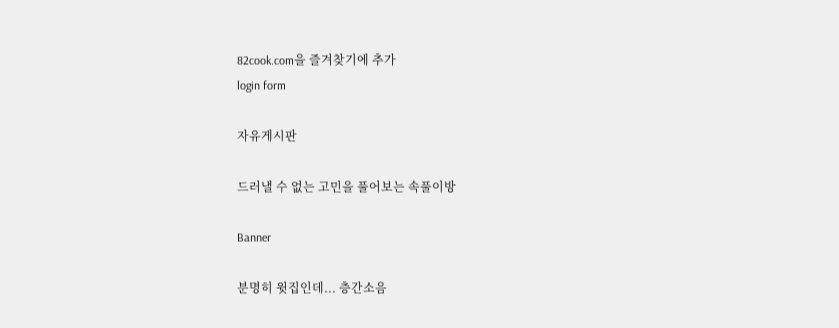82cook.com을 즐겨찾기에 추가
login form

자유게시판

드러낼 수 없는 고민을 풀어보는 속풀이방

Banner

분명히 윗집인데... 층간소음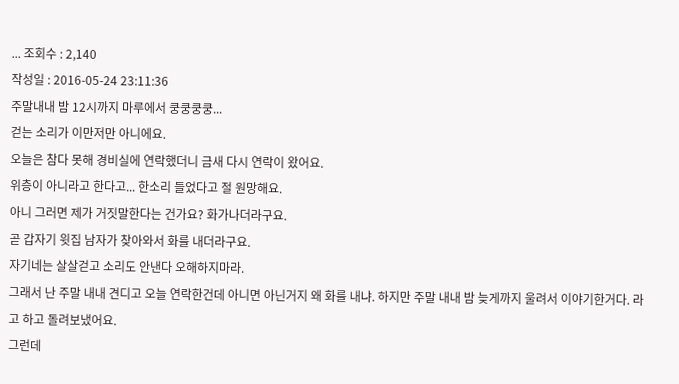... 조회수 : 2,140
작성일 : 2016-05-24 23:11:36
주말내내 밤 12시까지 마루에서 쿵쿵쿵쿵...
걷는 소리가 이만저만 아니에요.
오늘은 참다 못해 경비실에 연락했더니 금새 다시 연락이 왔어요.
위층이 아니라고 한다고... 한소리 들었다고 절 원망해요.
아니 그러면 제가 거짓말한다는 건가요? 화가나더라구요.
곧 갑자기 윗집 남자가 찾아와서 화를 내더라구요.
자기네는 살살걷고 소리도 안낸다 오해하지마라.
그래서 난 주말 내내 견디고 오늘 연락한건데 아니면 아닌거지 왜 화를 내냐. 하지만 주말 내내 밤 늦게까지 울려서 이야기한거다. 라고 하고 돌려보냈어요.
그런데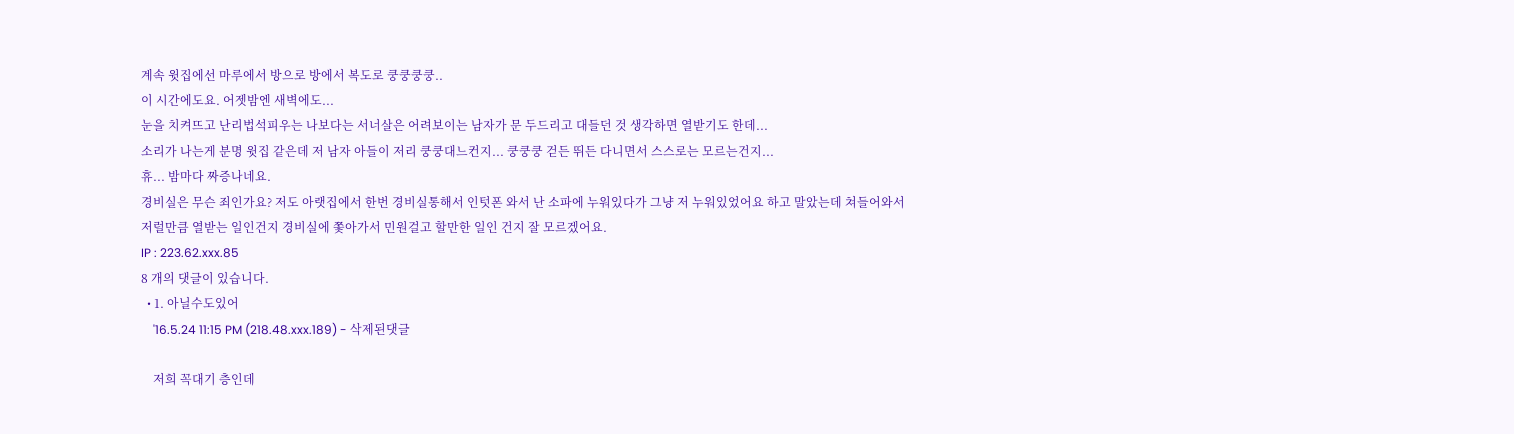계속 윗집에선 마루에서 방으로 방에서 복도로 쿵쿵쿵쿵..
이 시간에도요. 어젯밤엔 새벽에도...
눈을 치켜뜨고 난리법석피우는 나보다는 서너살은 어려보이는 남자가 문 두드리고 대들던 것 생각하면 열받기도 한데...
소리가 나는게 분명 윗집 같은데 저 남자 아들이 저리 쿵쿵대느컨지... 쿵쿵쿵 걷든 뛰든 다니면서 스스로는 모르는건지...
휴... 밤마다 짜증나네요.
경비실은 무슨 죄인가요? 저도 아랫집에서 한번 경비실통해서 인텃폰 와서 난 소파에 누워있다가 그냥 저 누워있었어요 하고 말았는데 쳐들어와서 저럴만큼 열받는 일인건지 경비실에 쫓아가서 민원걸고 할만한 일인 건지 잘 모르겠어요.
IP : 223.62.xxx.85
8 개의 댓글이 있습니다.
  • 1. 아닐수도있어
    '16.5.24 11:15 PM (218.48.xxx.189) - 삭제된댓글

    저희 꼭대기 층인데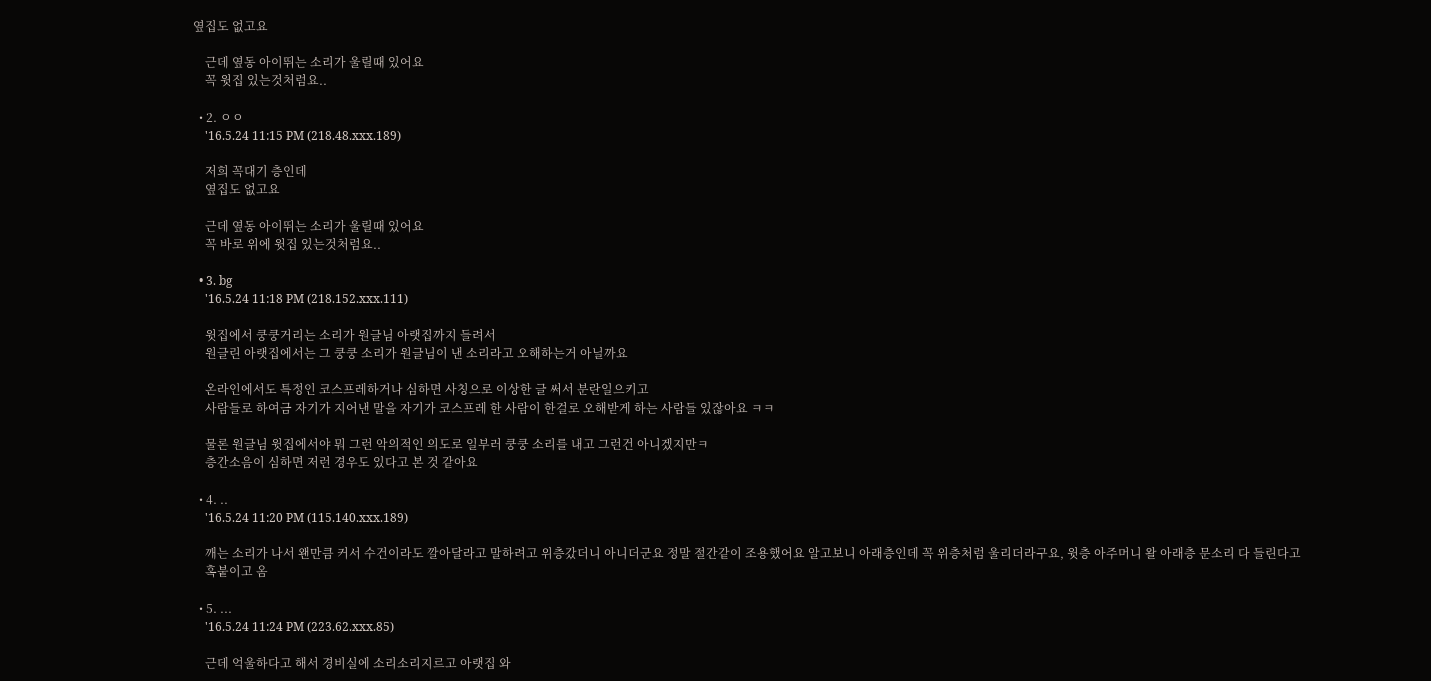옆집도 없고요

    근데 옆동 아이뛰는 소리가 울릴때 있어요
    꼭 윗집 있는것처럼요..

  • 2. ㅇㅇ
    '16.5.24 11:15 PM (218.48.xxx.189)

    저희 꼭대기 층인데
    옆집도 없고요

    근데 옆동 아이뛰는 소리가 울릴때 있어요
    꼭 바로 위에 윗집 있는것처럼요..

  • 3. bg
    '16.5.24 11:18 PM (218.152.xxx.111)

    윗집에서 쿵쿵거리는 소리가 원글님 아랫집까지 들려서
    원글린 아랫집에서는 그 쿵쿵 소리가 원글님이 낸 소리라고 오해하는거 아닐까요

    온라인에서도 특정인 코스프레하거나 심하면 사칭으로 이상한 글 써서 분란일으키고
    사람들로 하여금 자기가 지어낸 말을 자기가 코스프레 한 사람이 한걸로 오해받게 하는 사람들 있잖아요 ㅋㅋ

    물론 원글님 윗집에서야 뭐 그런 악의적인 의도로 일부러 쿵쿵 소리를 내고 그런건 아니겠지만ㅋ
    층간소음이 심하면 저런 경우도 있다고 본 것 같아요

  • 4. ..
    '16.5.24 11:20 PM (115.140.xxx.189)

    깨는 소리가 나서 왠만큼 커서 수건이라도 깔아달라고 말하려고 위층갔더니 아니더군요 정말 절간같이 조용했어요 알고보니 아래층인데 꼭 위층처럼 울리더라구요, 윗층 아주머니 왈 아래층 문소리 다 들린다고
    혹붙이고 옴

  • 5. ...
    '16.5.24 11:24 PM (223.62.xxx.85)

    근데 억울하다고 해서 경비실에 소리소리지르고 아랫집 와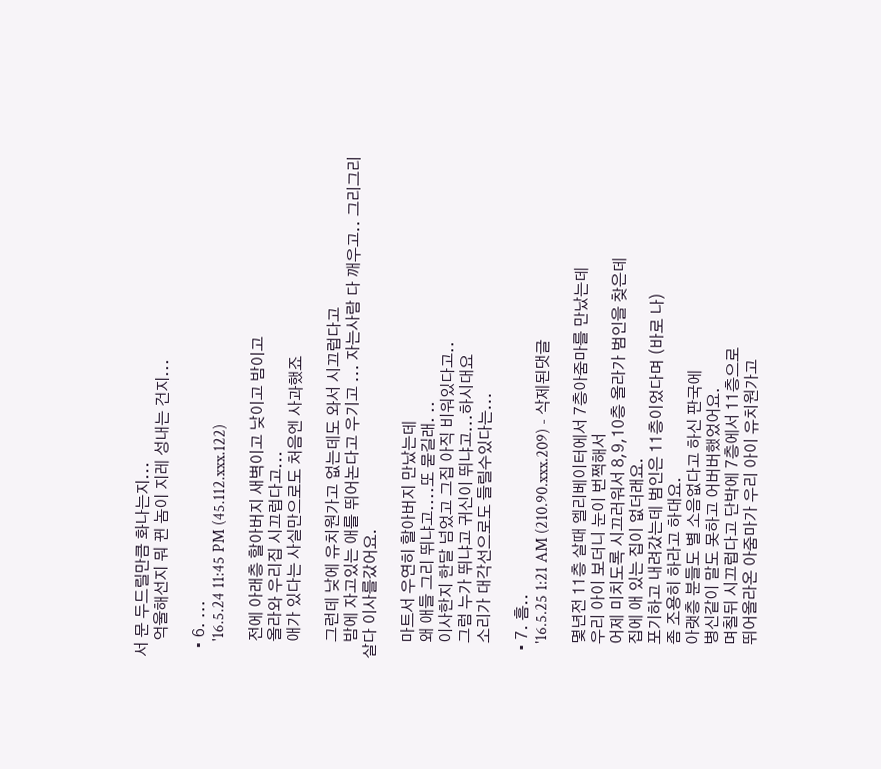서 문 두드릴만큼 화나는지...
    억울해선지 뭐 뀐 놈이 지레 성내는 건지...

  • 6. ...
    '16.5.24 11:45 PM (45.112.xxx.122)

    전에 아래층 할아버지 새벽이고 낮이고 밤이고
    올라와 우리집 시끄럽다고...
    애가 있다는 사실만으로도 처음엔 사과했죠

    그런데 낮에 유치원가고 없는데도 와서 시끄럽다고
    밤에 자고있는 애를 뛰어논다고 우기고 ... 자는사람 다 깨우고.. 그리그리 살다 이사를갔어요.

    마트서 우연히 할아버지 만났는데
    왜 애들 그리 뛰냐고....또 묻길래. ..
    이사한지 한달 넘었고 그집 아직 비워있다고..
    그럼 누가 뛰냐고 귀신이 뛰냐고...하시대요
    소리가 대각선으로도 들릴수있다는...

  • 7. 흠..
    '16.5.25 1:21 AM (210.90.xxx.209) - 삭제된댓글

    몇년전 11층 살때 엘리베이터에서 7층아줌마를 만났는데
    우리 아이 보더니 눈이 번쩍해서
    어제 미치도록 시끄러워서 8,9,10층 올라가 범인을 찾은데
    집에 애 있는 집이 없더래요.
    포기하고 내려갔는데 범인은 11층이었다며 (바로 나)
    좀 조용히 하라고 하대요.
    아랫층 분들도 별 소음없다고 하신 판국에
    병신같이 말도 못하고 어버버했었어요.
    며칠뒤 시끄럽다고 단박에 7층에서 11층으로
    뛰어올라온 아줌마가 우리 아이 유치원가고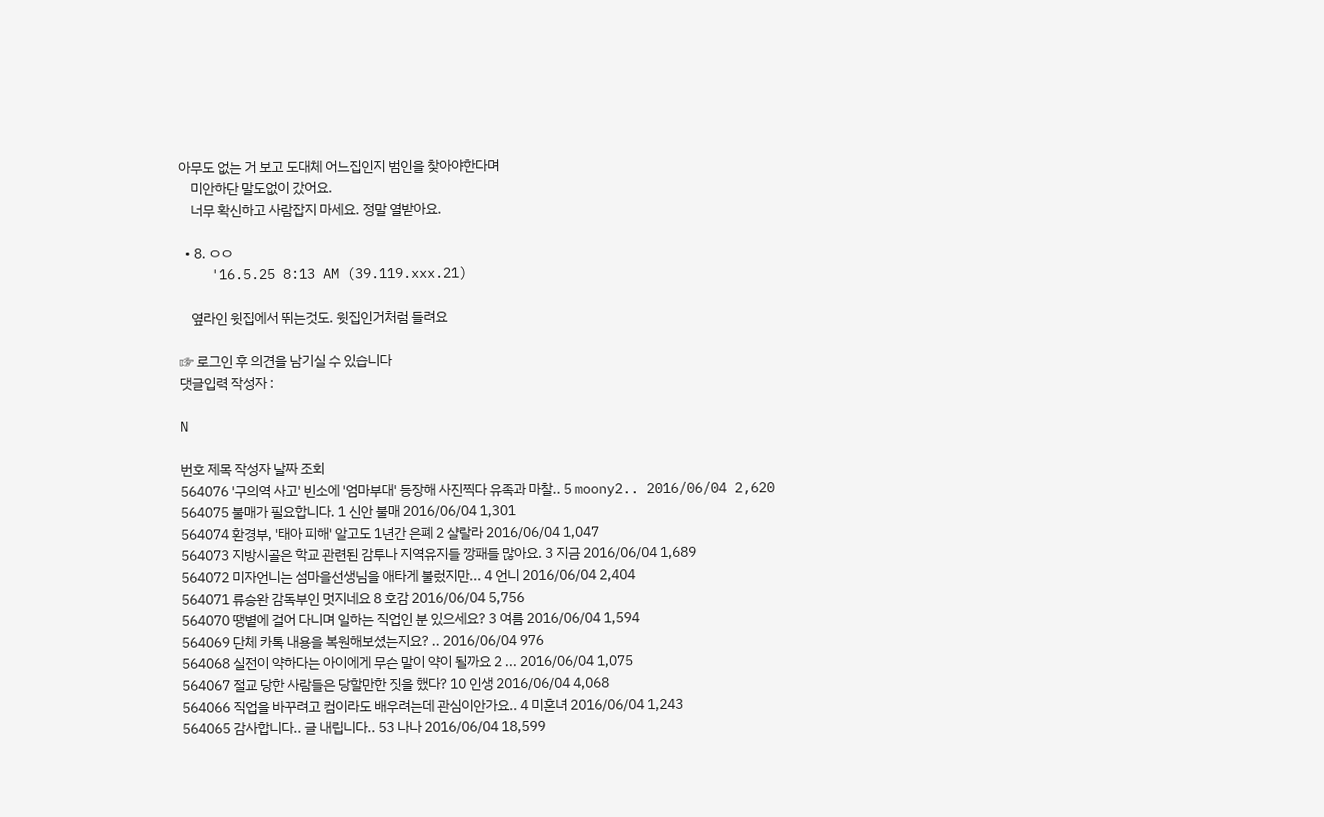아무도 없는 거 보고 도대체 어느집인지 범인을 찾아야한다며
    미안하단 말도없이 갔어요.
    너무 확신하고 사람잡지 마세요. 정말 열받아요.

  • 8. ㅇㅇ
    '16.5.25 8:13 AM (39.119.xxx.21)

    옆라인 윗집에서 뛰는것도. 윗집인거처럼 들려요

☞ 로그인 후 의견을 남기실 수 있습니다
댓글입력 작성자 :

N

번호 제목 작성자 날짜 조회
564076 '구의역 사고' 빈소에 '엄마부대' 등장해 사진찍다 유족과 마찰.. 5 moony2.. 2016/06/04 2,620
564075 불매가 필요합니다. 1 신안 불매 2016/06/04 1,301
564074 환경부, '태아 피해' 알고도 1년간 은폐 2 샬랄라 2016/06/04 1,047
564073 지방시골은 학교 관련된 감투나 지역유지들 깡패들 많아요. 3 지금 2016/06/04 1,689
564072 미자언니는 섬마을선생님을 애타게 불렀지만... 4 언니 2016/06/04 2,404
564071 류승완 감독부인 멋지네요 8 호감 2016/06/04 5,756
564070 땡볕에 걸어 다니며 일하는 직업인 분 있으세요? 3 여름 2016/06/04 1,594
564069 단체 카톡 내용을 복원해보셨는지요? .. 2016/06/04 976
564068 실전이 약하다는 아이에게 무슨 말이 약이 될까요 2 ... 2016/06/04 1,075
564067 절교 당한 사람들은 당할만한 짓을 했다? 10 인생 2016/06/04 4,068
564066 직업을 바꾸려고 컴이라도 배우려는데 관심이안가요.. 4 미혼녀 2016/06/04 1,243
564065 감사합니다.. 글 내립니다.. 53 나나 2016/06/04 18,599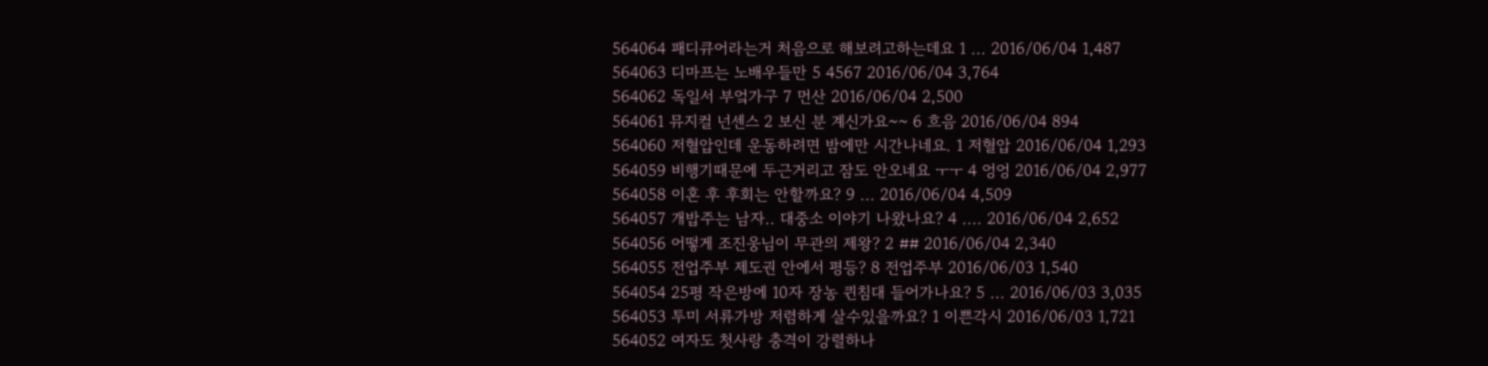564064 패디큐어라는거 처음으로 해보려고하는데요 1 ... 2016/06/04 1,487
564063 디마프는 노배우들만 5 4567 2016/06/04 3,764
564062 독일서 부엌가구 7 먼산 2016/06/04 2,500
564061 뮤지컬 넌센스 2 보신 분 계신가요~~ 6 흐음 2016/06/04 894
564060 저혈압인데 운동하려면 밤에만 시간나네요. 1 저혈압 2016/06/04 1,293
564059 비행기때문에 두근거리고 잠도 안오네요 ㅜㅜ 4 엉엉 2016/06/04 2,977
564058 이혼 후 후회는 안할까요? 9 ... 2016/06/04 4,509
564057 개밥주는 남자.. 대중소 이야기 나왔나요? 4 .... 2016/06/04 2,652
564056 어떻게 조진웅님이 무관의 제왕? 2 ## 2016/06/04 2,340
564055 전업주부 제도권 안에서 평등? 8 전업주부 2016/06/03 1,540
564054 25평 작은방에 10자 장농 퀸침대 들어가나요? 5 ... 2016/06/03 3,035
564053 투미 서류가방 저렴하게 살수있을까요? 1 이쁜각시 2016/06/03 1,721
564052 여자도 첫사랑 충격이 강렬하나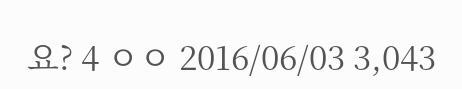요? 4 ㅇㅇ 2016/06/03 3,043